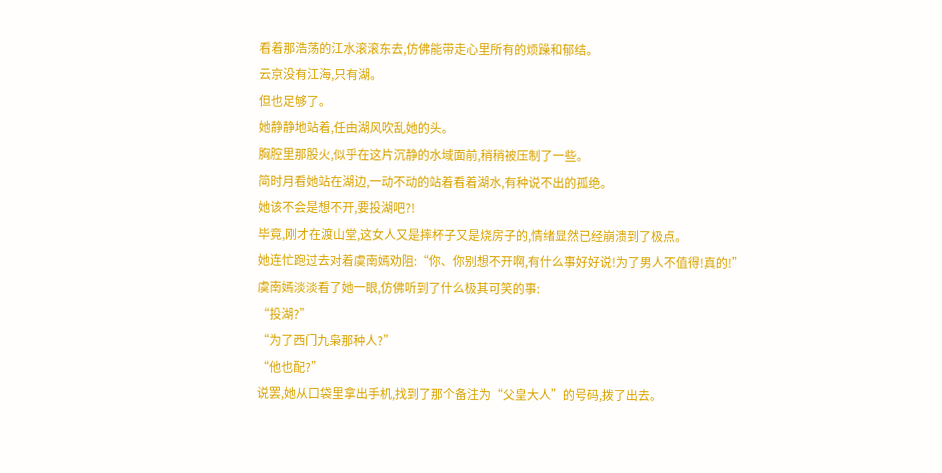看着那浩荡的江水滚滚东去,仿佛能带走心里所有的烦躁和郁结。
云京没有江海,只有湖。
但也足够了。
她静静地站着,任由湖风吹乱她的头。
胸腔里那股火,似乎在这片沉静的水域面前,稍稍被压制了一些。
简时月看她站在湖边,一动不动的站着看着湖水,有种说不出的孤绝。
她该不会是想不开,要投湖吧?!
毕竟,刚才在渡山堂,这女人又是摔杯子又是烧房子的,情绪显然已经崩溃到了极点。
她连忙跑过去对着虞南嫣劝阻:“你、你别想不开啊,有什么事好好说!为了男人不值得!真的!”
虞南嫣淡淡看了她一眼,仿佛听到了什么极其可笑的事:
“投湖?”
“为了西门九枭那种人?”
“他也配?”
说罢,她从口袋里拿出手机,找到了那个备注为“父皇大人”的号码,拨了出去。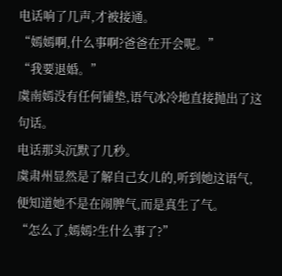电话响了几声,才被接通。
“嫣嫣啊,什么事啊?爸爸在开会呢。”
“我要退婚。”
虞南嫣没有任何铺垫,语气冰冷地直接抛出了这句话。
电话那头沉默了几秒。
虞肃州显然是了解自己女儿的,听到她这语气,便知道她不是在闹脾气,而是真生了气。
“怎么了,嫣嫣?生什么事了?”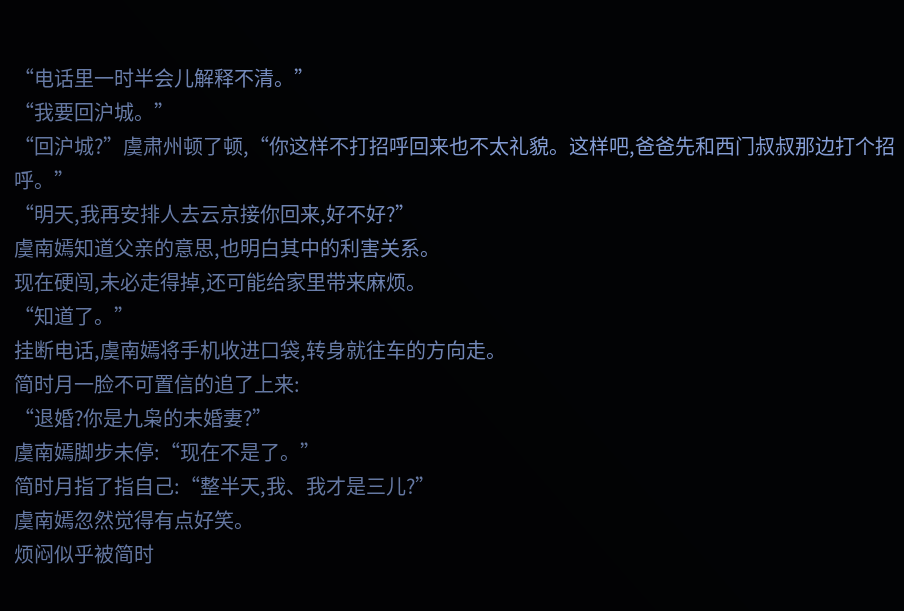“电话里一时半会儿解释不清。”
“我要回沪城。”
“回沪城?”虞肃州顿了顿,“你这样不打招呼回来也不太礼貌。这样吧,爸爸先和西门叔叔那边打个招呼。”
“明天,我再安排人去云京接你回来,好不好?”
虞南嫣知道父亲的意思,也明白其中的利害关系。
现在硬闯,未必走得掉,还可能给家里带来麻烦。
“知道了。”
挂断电话,虞南嫣将手机收进口袋,转身就往车的方向走。
简时月一脸不可置信的追了上来:
“退婚?你是九枭的未婚妻?”
虞南嫣脚步未停:“现在不是了。”
简时月指了指自己:“整半天,我、我才是三儿?”
虞南嫣忽然觉得有点好笑。
烦闷似乎被简时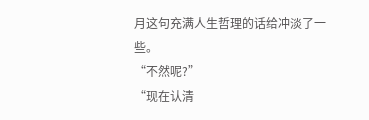月这句充满人生哲理的话给冲淡了一些。
“不然呢?”
“现在认清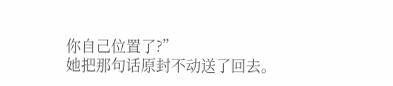你自己位置了?”
她把那句话原封不动送了回去。